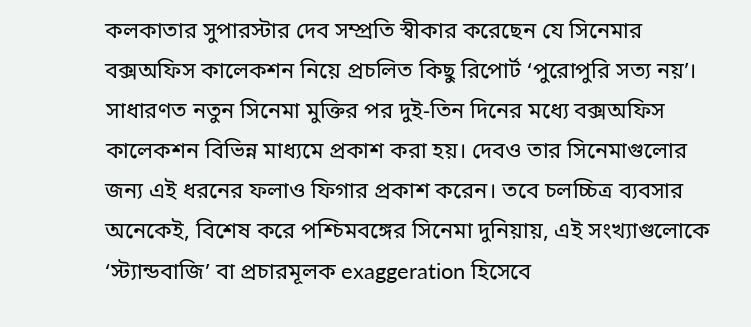কলকাতার সুপারস্টার দেব সম্প্রতি স্বীকার করেছেন যে সিনেমার বক্সঅফিস কালেকশন নিয়ে প্রচলিত কিছু রিপোর্ট ‘পুরোপুরি সত্য নয়’। সাধারণত নতুন সিনেমা মুক্তির পর দুই-তিন দিনের মধ্যে বক্সঅফিস কালেকশন বিভিন্ন মাধ্যমে প্রকাশ করা হয়। দেবও তার সিনেমাগুলোর জন্য এই ধরনের ফলাও ফিগার প্রকাশ করেন। তবে চলচ্চিত্র ব্যবসার অনেকেই, বিশেষ করে পশ্চিমবঙ্গের সিনেমা দুনিয়ায়, এই সংখ্যাগুলোকে ‘স্ট্যান্ডবাজি’ বা প্রচারমূলক exaggeration হিসেবে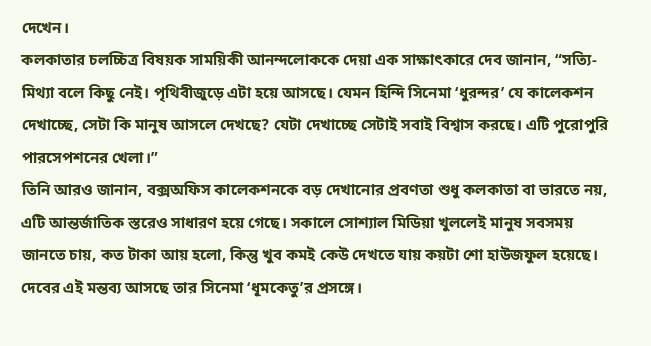দেখেন।
কলকাতার চলচ্চিত্র বিষয়ক সাময়িকী আনন্দলোককে দেয়া এক সাক্ষাৎকারে দেব জানান, “সত্যি-মিথ্যা বলে কিছু নেই। পৃথিবীজুড়ে এটা হয়ে আসছে। যেমন হিন্দি সিনেমা ‘ধুরন্দর’ যে কালেকশন দেখাচ্ছে, সেটা কি মানুষ আসলে দেখছে? যেটা দেখাচ্ছে সেটাই সবাই বিশ্বাস করছে। এটি পুরোপুরি পারসেপশনের খেলা।”
তিনি আরও জানান, বক্সঅফিস কালেকশনকে বড় দেখানোর প্রবণতা শুধু কলকাতা বা ভারতে নয়, এটি আন্তর্জাতিক স্তরেও সাধারণ হয়ে গেছে। সকালে সোশ্যাল মিডিয়া খুললেই মানুষ সবসময় জানতে চায়, কত টাকা আয় হলো, কিন্তু খুব কমই কেউ দেখতে যায় কয়টা শো হাউজফুল হয়েছে।
দেবের এই মন্তব্য আসছে তার সিনেমা ‘ধূমকেতু’র প্রসঙ্গে।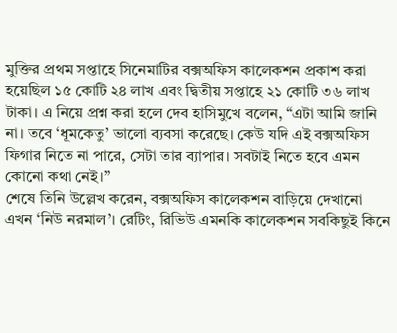মুক্তির প্রথম সপ্তাহে সিনেমাটির বক্সঅফিস কালেকশন প্রকাশ করা হয়েছিল ১৫ কোটি ২৪ লাখ এবং দ্বিতীয় সপ্তাহে ২১ কোটি ৩৬ লাখ টাকা। এ নিয়ে প্রশ্ন করা হলে দেব হাসিমুখে বলেন, “এটা আমি জানি না। তবে ‘ধূমকেতু’ ভালো ব্যবসা করেছে। কেউ যদি এই বক্সঅফিস ফিগার নিতে না পারে, সেটা তার ব্যাপার। সবটাই নিতে হবে এমন কোনো কথা নেই।”
শেষে তিনি উল্লেখ করেন, বক্সঅফিস কালেকশন বাড়িয়ে দেখানো এখন ‘নিউ নরমাল’। রেটিং, রিভিউ এমনকি কালেকশন সবকিছুই কিনে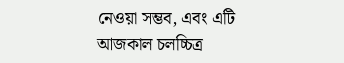নেওয়া সম্ভব, এবং এটি আজকাল চলচ্চিত্র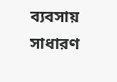ব্যবসায় সাধারণ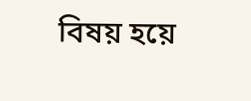বিষয় হয়ে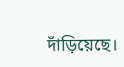দাঁড়িয়েছে।